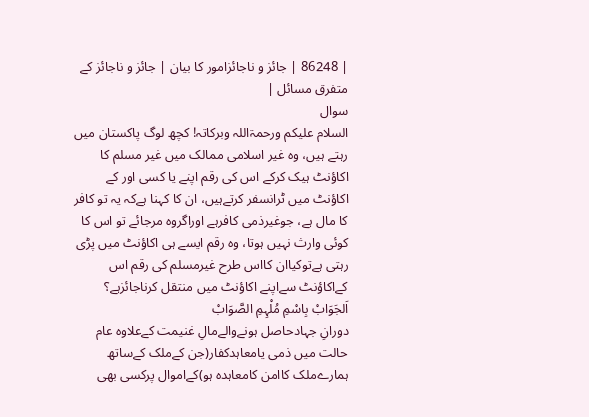| 86248 | جائز و ناجائزامور کا بیان | جائز و ناجائز کے متفرق مسائل |
سوال
السلام علیکم ورحمۃاللہ وبرکاتہ! کچھ لوگ پاکستان میں رہتے ہیں، وہ غیر اسلامی ممالک میں غیر مسلم کا اکاؤنٹ ہیک کرکے اس کی رقم اپنے یا کسی اور کے اکاؤنٹ میں ٹرانسفر کرتےہیں، ان کا کہنا ہےکہ یہ تو کافر کا مال ہے، جوغیرذمی کافرہے اوراگروہ مرجائے تو اس کا کوئی وارث نہیں ہوتا، وہ رقم ایسے ہی اکاؤنٹ میں پڑی رہتی ہےتوکیاان کااس طرح غیرمسلم کی رقم اس کےاکاؤنٹ سےاپنے اکاؤنٹ میں منتقل کرناجائزہے؟
اَلجَوَابْ بِاسْمِ مُلْہِمِ الصَّوَابْ
دورانِ جہادحاصل ہونےوالےمالِ غنیمت کےعلاوہ عام حالت میں ذمی یامعاہدکفار(جن کےملک کےساتھ ہمارےملک کاامن کامعاہدہ ہو)کےاموال پرکسی بھی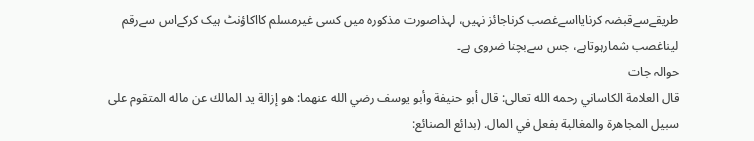طریقےسےقبضہ کرنایااسےغصب کرناجائز نہیں، لہذاصورت مذکورہ میں کسی غیرمسلم کااکاؤنٹ ہیک کرکےاس سےرقم لیناغصب شمارہوتاہے، جس سےبچنا ضروی ہے۔
حوالہ جات
قال العلامة الكاساني رحمه الله تعالى: قال أبو حنيفة وأبو يوسف رضي الله عنهما: هو إزالة يد المالك عن ماله المتقوم على سبيل المجاهرة والمغالبة بفعل في المال. (بدائع الصنائع: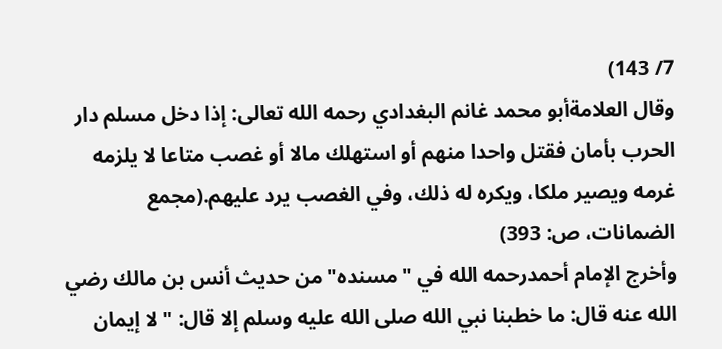7/ 143)
وقال العلامةأبو محمد غانم البغدادي رحمه الله تعالى: إذا دخل مسلم دار الحرب بأمان فقتل واحدا منهم أو استهلك مالا أو غصب متاعا لا يلزمه غرمه ويصير ملكا، ويكره له ذلك، وفي الغصب يرد عليهم.(مجمع الضمانات، ص: 393)
وأخرج الإمام أحمدرحمه الله في "مسنده" من حديث أنس بن مالك رضي الله عنه قال: ما خطبنا نبي الله صلى الله عليه وسلم إلا قال: " لا إيمان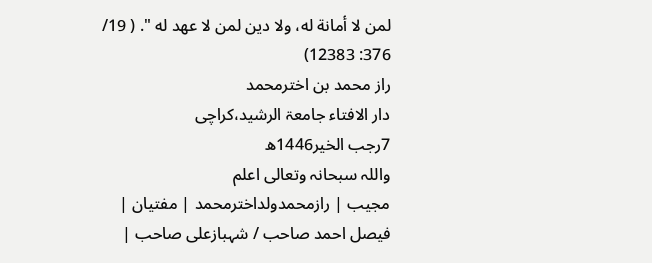لمن لا أمانة له، ولا دين لمن لا عهد له ". ( 19/ 376: 12383)
راز محمد بن اخترمحمد
دار الافتاء جامعۃ الرشید،کراچی
7رجب الخیر1446ھ
واللہ سبحانہ وتعالی اعلم
مجیب | رازمحمدولداخترمحمد | مفتیان | فیصل احمد صاحب / شہبازعلی صاحب |